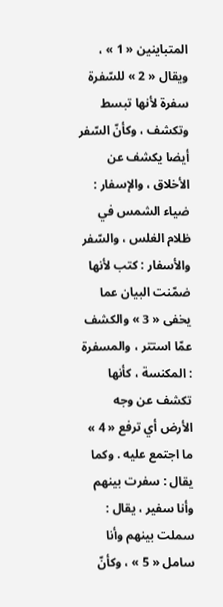المتباينين « 1 » ، ويقال « 2 » للسّفرة سفرة لأنها تبسط وتكشف ، وكأنّ السّفر أيضا يكشف عن الأخلاق ، والإسفار : ضياء الشمس في ظلام الغلس ، والسّفر والأسفار : كتب لأنها ضمّنت البيان عما يخفى « 3 » والكشف عمّا استتر ، والمسفرة : المكنسة ، كأنها تكشف عن وجه الأرض أي ترفع « 4 » ما اجتمع عليه . وكما يقال : سفرت بينهم وأنا سفير ، يقال : سملت بينهم وأنا سامل « 5 » ، وكأنّ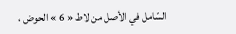السّامل في الأصل من لاط « 6 » الحوض ،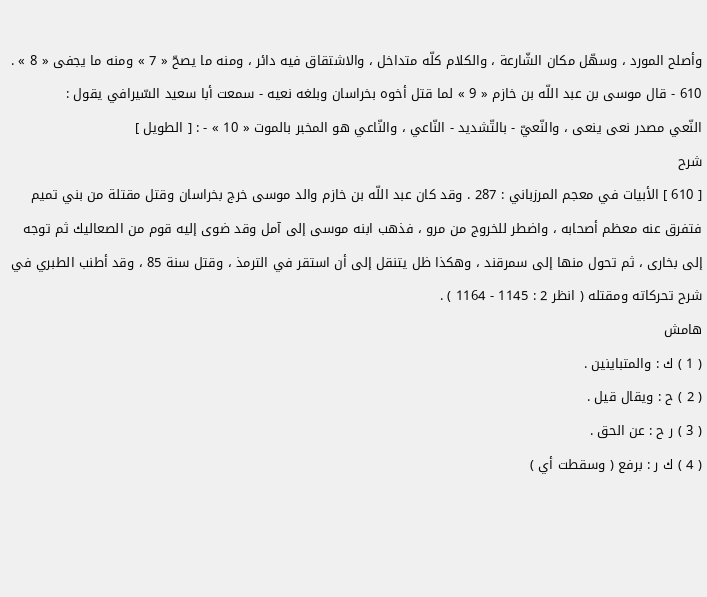وأصلح المورد ، وسهّل مكان الشّارعة ، والكلام كلّه متداخل ، والاشتقاق فيه دائر ، ومنه ما يصحّ « 7 » ومنه ما يجفى « 8 » .
610 - قال موسى بن عبد اللّه بن خازم « 9 » لما قتل أخوه بخراسان وبلغه نعيه - سمعت أبا سعيد السّيرافي يقول :
النّعي مصدر نعى ينعى ، والنّعيّ - بالتّشديد - النّاعي ، والنّاعي هو المخبر بالموت « 10 » - : [ الطويل ]
شرح
[ 610 ] الأبيات في معجم المرزباني : 287 . وقد كان عبد اللّه بن خازم والد موسى خرج بخراسان وقتل مقتلة من بني تميم فتفرق عنه معظم أصحابه ، واضطر للخروج من مرو ، فذهب ابنه موسى إلى آمل وقد ضوى إليه قوم من الصعاليك ثم توجه إلى بخارى ، ثم تحول منها إلى سمرقند ، وهكذا ظل يتنقل إلى أن استقر في الترمذ ، وقتل سنة 85 ، وقد أطنب الطبري في شرح تحركاته ومقتله ( انظر 2 : 1145 - 1164 ) .
هامش
( 1 ) ك : والمتباينين .
( 2 ) ح : ويقال قيل .
( 3 ) ر ح : عن الحق .
( 4 ) ك ر : برفع ( وسقطت أي )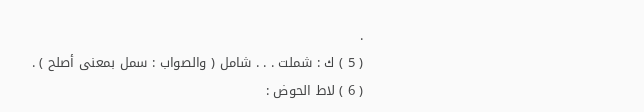.
( 5 ) ك : شملت . . . شامل ( والصواب : سمل بمعنى أصلح ) .
( 6 ) لاط الحوض :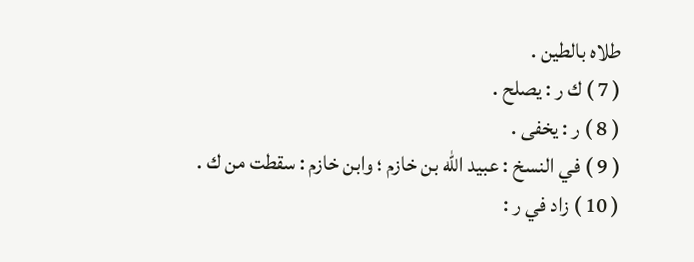طلاه بالطين .
( 7 ) ك ر : يصلح .
( 8 ) ر : يخفى .
( 9 ) في النسخ : عبيد اللّه بن خازم ؛ وابن خازم : سقطت من ك .
( 10 ) زاد في ر :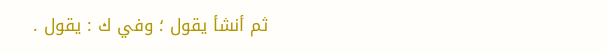ثم أنشأ يقول ؛ وفي ك : يقول .